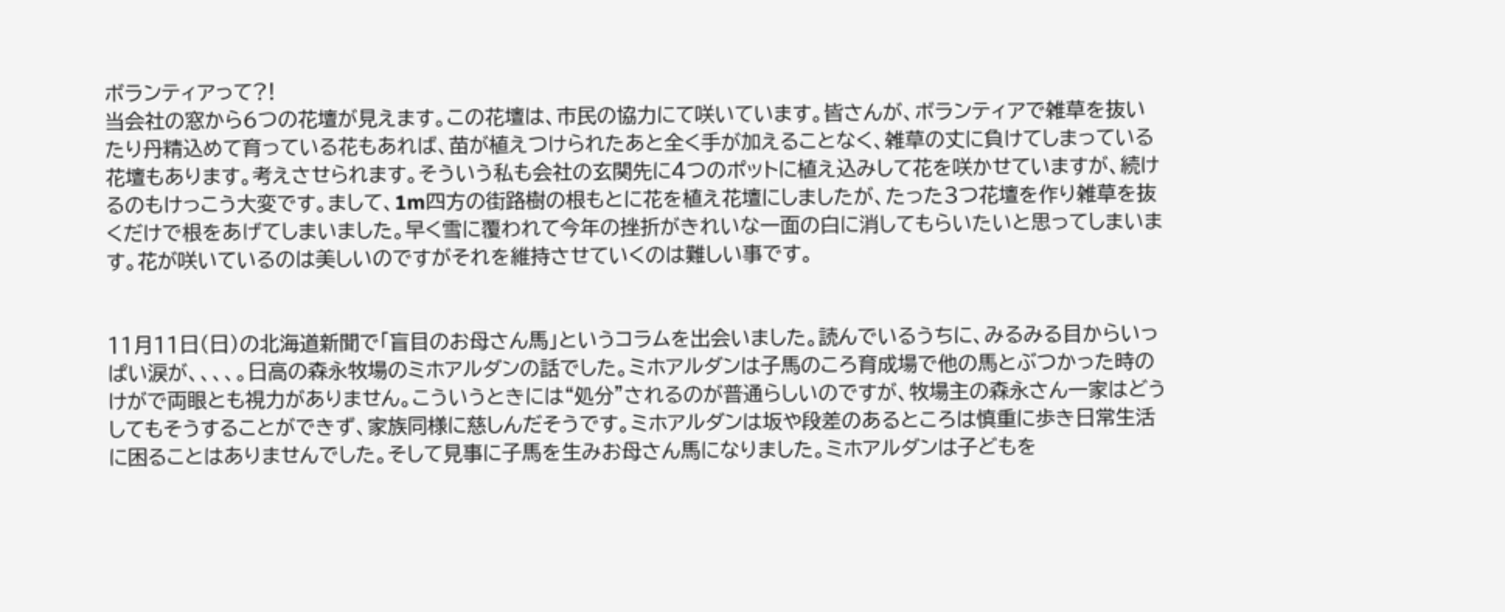ボランティアって?!
当会社の窓から6つの花壇が見えます。この花壇は、市民の協力にて咲いています。皆さんが、ボランティアで雑草を抜いたり丹精込めて育っている花もあれば、苗が植えつけられたあと全く手が加えることなく、雑草の丈に負けてしまっている花壇もあります。考えさせられます。そういう私も会社の玄関先に4つのポットに植え込みして花を咲かせていますが、続けるのもけっこう大変です。まして、1m四方の街路樹の根もとに花を植え花壇にしましたが、たった3つ花壇を作り雑草を抜くだけで根をあげてしまいました。早く雪に覆われて今年の挫折がきれいな一面の白に消してもらいたいと思ってしまいます。花が咲いているのは美しいのですがそれを維持させていくのは難しい事です。


11月11日(日)の北海道新聞で「盲目のお母さん馬」というコラムを出会いました。読んでいるうちに、みるみる目からいっぱい涙が、、、、。日高の森永牧場のミホアルダンの話でした。ミホアルダンは子馬のころ育成場で他の馬とぶつかった時のけがで両眼とも視力がありません。こういうときには“処分”されるのが普通らしいのですが、牧場主の森永さん一家はどうしてもそうすることができず、家族同様に慈しんだそうです。ミホアルダンは坂や段差のあるところは慎重に歩き日常生活に困ることはありませんでした。そして見事に子馬を生みお母さん馬になりました。ミホアルダンは子どもを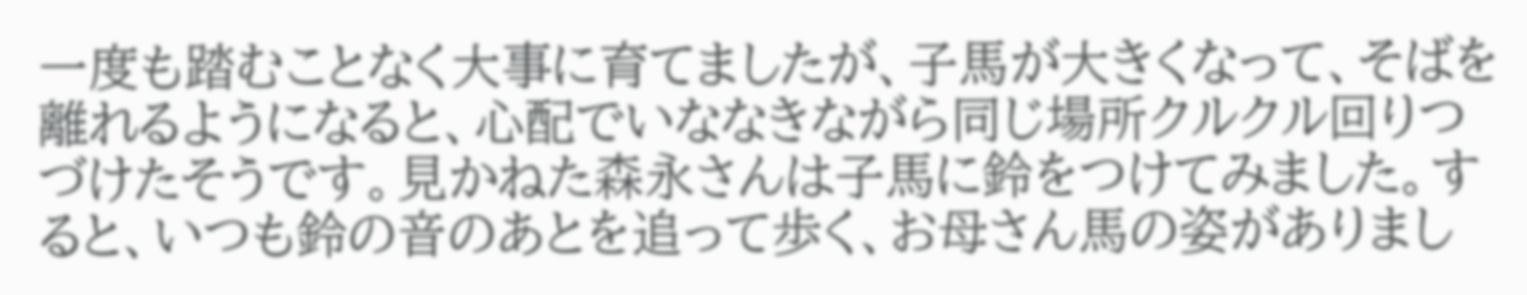一度も踏むことなく大事に育てましたが、子馬が大きくなって、そばを離れるようになると、心配でいななきながら同じ場所クルクル回りつづけたそうです。見かねた森永さんは子馬に鈴をつけてみました。すると、いつも鈴の音のあとを追って歩く、お母さん馬の姿がありまし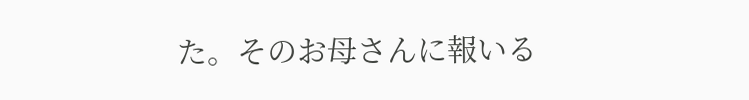た。そのお母さんに報いる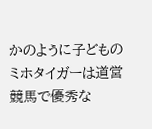かのように子どものミホタイガーは道営競馬で優秀な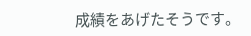成績をあげたそうです。